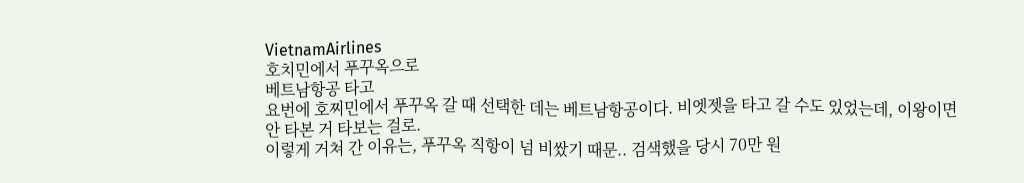VietnamAirlines
호치민에서 푸꾸옥으로
베트남항공 타고
요번에 호찌민에서 푸꾸옥 갈 때 선택한 데는 베트남항공이다. 비엣젯을 타고 갈 수도 있었는데, 이왕이면 안 타본 거 타보는 걸로.
이렇게 거쳐 간 이유는, 푸꾸옥 직항이 넘 비쌌기 때문.. 검색했을 당시 70만 원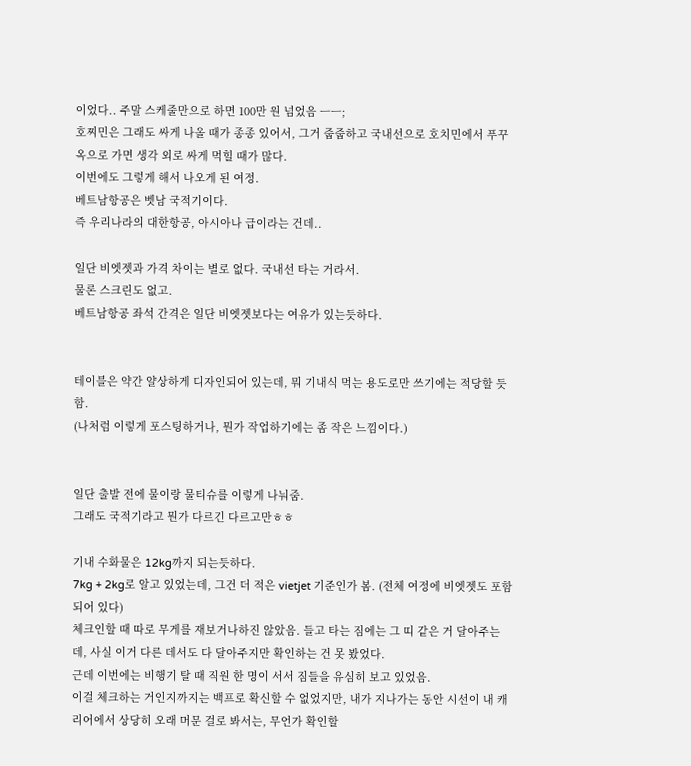이었다.. 주말 스케줄만으로 하면 100만 원 넘었음 ㅡㅡ;
호찌민은 그래도 싸게 나올 때가 종종 있어서, 그거 줍줍하고 국내선으로 호치민에서 푸꾸옥으로 가면 생각 외로 싸게 먹힐 때가 많다.
이번에도 그렇게 해서 나오게 된 여정.
베트남항공은 벳남 국적기이다.
즉 우리나라의 대한항공, 아시아나 급이라는 건데..

일단 비엣젯과 가격 차이는 별로 없다. 국내선 타는 거라서.
물론 스크린도 없고.
베트남항공 좌석 간격은 일단 비엣젯보다는 여유가 있는듯하다.


테이블은 약간 얄상하게 디자인되어 있는데, 뭐 기내식 먹는 용도로만 쓰기에는 적당할 듯함.
(나처럼 이렇게 포스팅하거나, 뭔가 작업하기에는 좀 작은 느낌이다.)


일단 출발 전에 물이랑 물티슈를 이렇게 나눠줌.
그래도 국적기라고 뭔가 다르긴 다르고만ㅎㅎ

기내 수화물은 12kg까지 되는듯하다.
7kg + 2kg로 알고 있었는데, 그건 더 적은 vietjet 기준인가 봄. (전체 여정에 비엣젯도 포함되어 있다)
체크인할 때 따로 무게를 재보거나하진 않았음. 들고 타는 짐에는 그 띠 같은 거 달아주는데, 사실 이거 다른 데서도 다 달아주지만 확인하는 건 못 봤었다.
근데 이번에는 비행기 탈 때 직원 한 명이 서서 짐들을 유심히 보고 있었음.
이걸 체크하는 거인지까지는 백프로 확신할 수 없었지만, 내가 지나가는 동안 시선이 내 캐리어에서 상당히 오래 머문 걸로 봐서는, 무언가 확인할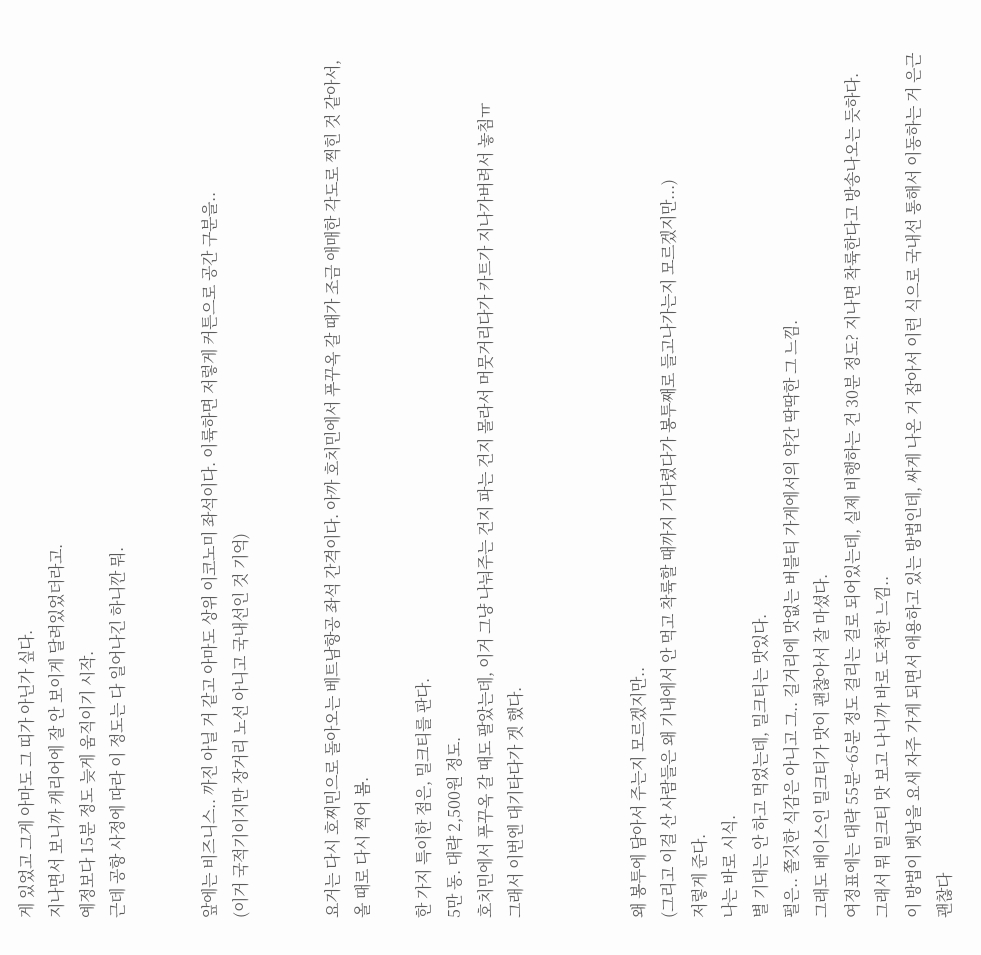게 있었고 그게 아마도 그 띠가 아닌가 싶다.
지나면서 보니까 캐리어에 잘 안 보이게 달려있었더라고.
예정보다 15분 정도 늦게 움직이기 시작.
근데 공항 사정에 따라 이 정도는 다 일어나긴 하니깐 뭐.


앞에는 비즈니스.. 까진 아닐 거 같고 아마도 상위 이코노미 좌석이다. 이륙하면 저렇게 커튼으로 공간 구분을..
(이거 국적기이지만 장거리 노선 아니고 국내선인 것 기억)


요거는 다시 호찌민으로 돌아오는 베트남항공 좌석 간격이다. 아까 호치민에서 푸꾸옥 갈 때가 조금 애매한 각도로 찍힌 것 같아서, 올 때로 다시 찍어 봄.

한 가지 특이한 점은, 밀크티를 판다.
5만 동. 대략 2,500원 정도.
호치민에서 푸꾸옥 갈 때도 팔았는데, 이거 그냥 나눠주는 건지 파는 건지 몰라서 머뭇거리다가 카트가 지나가버려서 놓침ㅠ
그래서 이번엔 대기타다가 겟 했다.



왜 봉투에 담아서 주는지 모르겠지만..
(그리고 이걸 산 사람들은 왜 기내에서 안 먹고 착륙할 때까지 기다렸다가 봉투째로 들고나가는지 모르겠지만...)
저렇게 준다.
나는 바로 시식.
별 기대는 안 하고 먹었는데, 밀크티는 맛있다.
펄은.. 쫄깃한 식감은 아니고 그.. 길거리에 맛없는 버블티 가게에서의 약간 딱딱한 그 느낌.
그래도 베이스인 밀크티가 맛이 괜찮아서 잘 마셨다.
여정표에는 대략 55분~65분 정도 걸리는 걸로 되어있는데, 실제 비행하는 건 30분 정도? 지나면 착륙한다고 방송나오는 듯하다.
그래서 뭐 밀크티 맛 보고 나니까 바로 도착한 느낌..
이 방법이 벳남을 요새 자주 가게 되면서 애용하고 있는 방법인데, 싸게 나온 거 잡아서 이런 식으로 국내선 통해서 이동하는 거 은근 괜찮다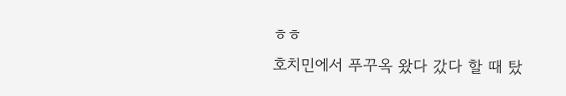ㅎㅎ
호치민에서 푸꾸옥 왔다 갔다 할 때 탔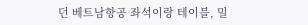던 베트남항공 좌석이랑 테이블, 밀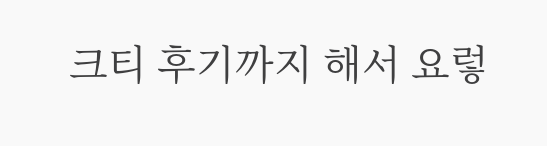크티 후기까지 해서 요렇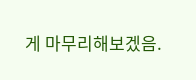게 마무리해보겠음.